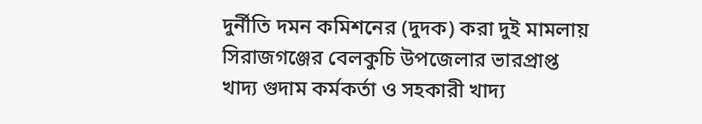দুর্নীতি দমন কমিশনের (দুদক) করা দুই মামলায় সিরাজগঞ্জের বেলকুচি উপজেলার ভারপ্রাপ্ত খাদ্য গুদাম কর্মকর্তা ও সহকারী খাদ্য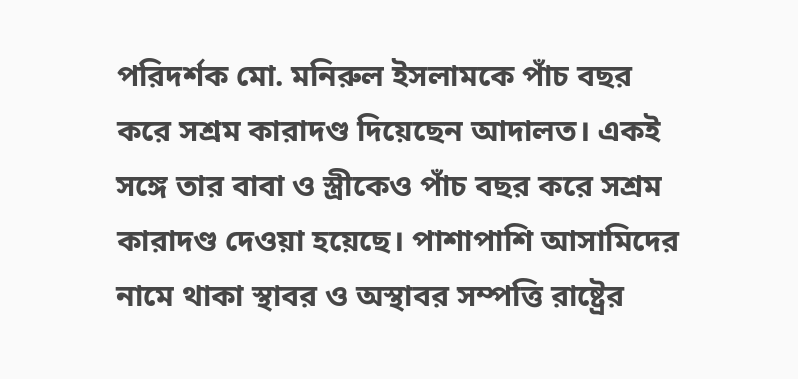পরিদর্শক মো. মনিরুল ইসলামকে পাঁচ বছর করে সশ্রম কারাদণ্ড দিয়েছেন আদালত। একই সঙ্গে তার বাবা ও স্ত্রীকেও পাঁচ বছর করে সশ্রম কারাদণ্ড দেওয়া হয়েছে। পাশাপাশি আসামিদের নামে থাকা স্থাবর ও অস্থাবর সম্পত্তি রাষ্ট্রের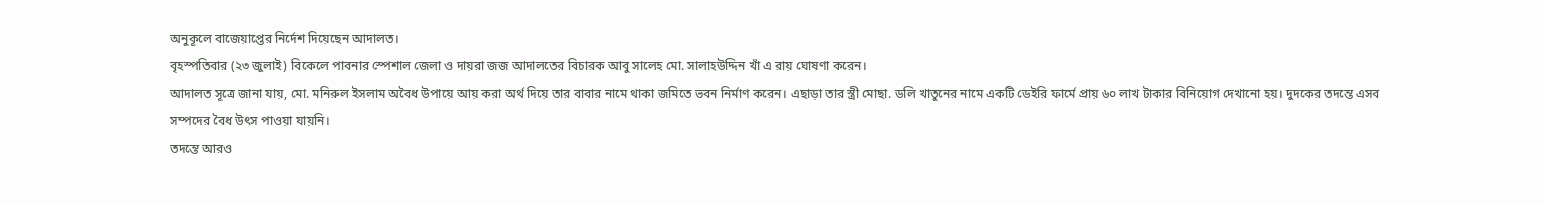অনুকূলে বাজেয়াপ্তের নির্দেশ দিয়েছেন আদালত।
বৃহস্পতিবার (২৩ জুলাই) বিকেলে পাবনার স্পেশাল জেলা ও দায়রা জজ আদালতের বিচারক আবু সালেহ মো. সালাহউদ্দিন খাঁ এ রায় ঘোষণা করেন।
আদালত সূত্রে জানা যায়, মো. মনিরুল ইসলাম অবৈধ উপায়ে আয় করা অর্থ দিয়ে তার বাবার নামে থাকা জমিতে ভবন নির্মাণ করেন। এছাড়া তার স্ত্রী মোছা. ডলি খাতুনের নামে একটি ডেইরি ফার্মে প্রায় ৬০ লাখ টাকার বিনিয়োগ দেখানো হয়। দুদকের তদন্তে এসব সম্পদের বৈধ উৎস পাওয়া যায়নি।
তদন্তে আরও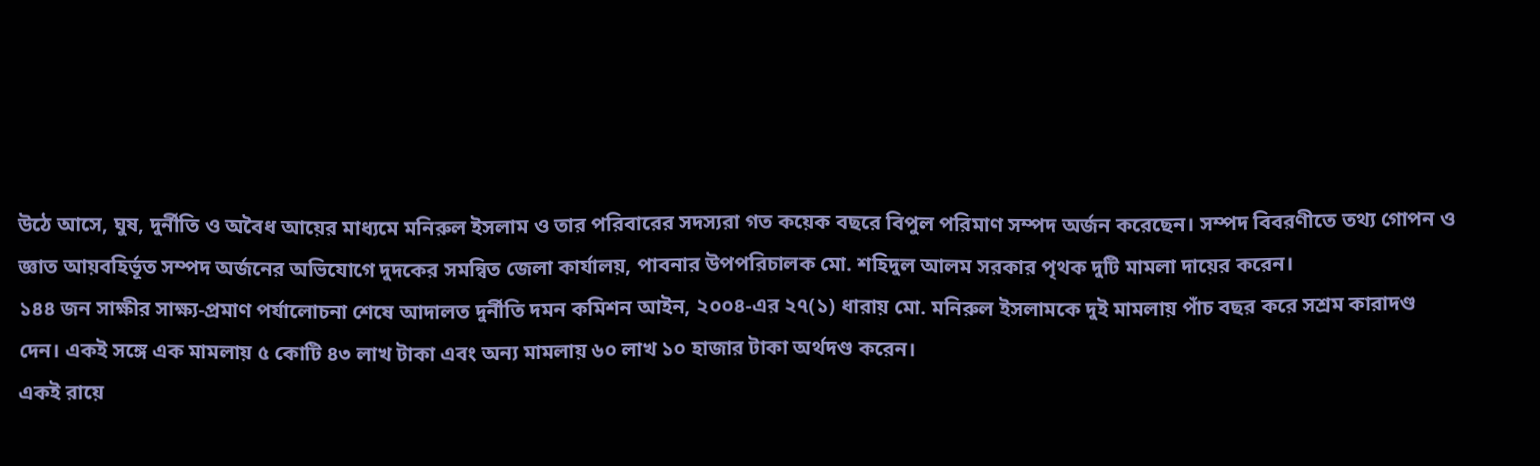উঠে আসে, ঘুষ, দুর্নীতি ও অবৈধ আয়ের মাধ্যমে মনিরুল ইসলাম ও তার পরিবারের সদস্যরা গত কয়েক বছরে বিপুল পরিমাণ সম্পদ অর্জন করেছেন। সম্পদ বিবরণীতে তথ্য গোপন ও জ্ঞাত আয়বহির্ভূত সম্পদ অর্জনের অভিযোগে দুদকের সমন্বিত জেলা কার্যালয়, পাবনার উপপরিচালক মো. শহিদুল আলম সরকার পৃথক দুটি মামলা দায়ের করেন।
১৪৪ জন সাক্ষীর সাক্ষ্য-প্রমাণ পর্যালোচনা শেষে আদালত দুর্নীতি দমন কমিশন আইন, ২০০৪-এর ২৭(১) ধারায় মো. মনিরুল ইসলামকে দুই মামলায় পাঁচ বছর করে সশ্রম কারাদণ্ড দেন। একই সঙ্গে এক মামলায় ৫ কোটি ৪৩ লাখ টাকা এবং অন্য মামলায় ৬০ লাখ ১০ হাজার টাকা অর্থদণ্ড করেন।
একই রায়ে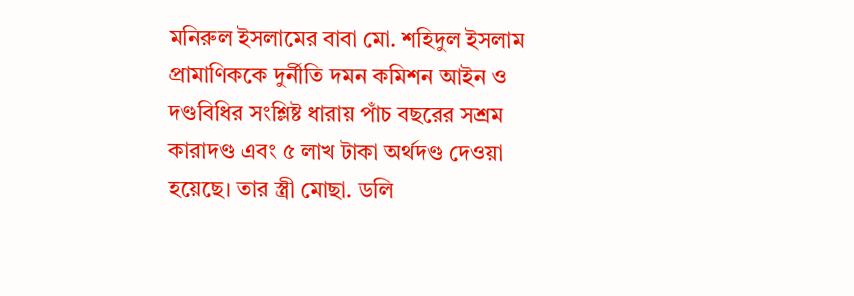মনিরুল ইসলামের বাবা মো. শহিদুল ইসলাম প্রামাণিককে দুর্নীতি দমন কমিশন আইন ও দণ্ডবিধির সংশ্লিষ্ট ধারায় পাঁচ বছরের সশ্রম কারাদণ্ড এবং ৫ লাখ টাকা অর্থদণ্ড দেওয়া হয়েছে। তার স্ত্রী মোছা. ডলি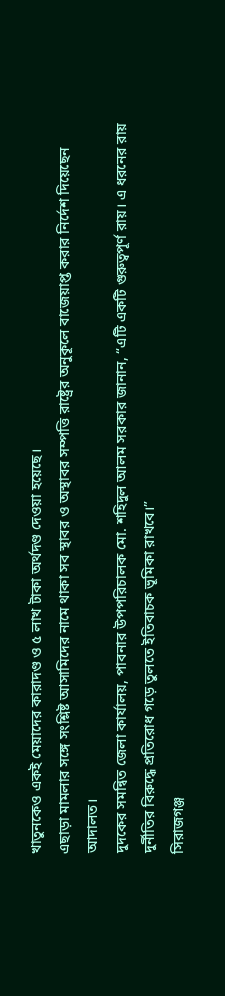খাতুনকেও একই মেয়াদের কারাদণ্ড ও ৫ লাখ টাকা অর্থদণ্ড দেওয়া হয়েছে।
এছাড়া মামলার সঙ্গে সংশ্লিষ্ট আসামিদের নামে থাকা সব স্থাবর ও অস্থাবর সম্পত্তি রাষ্ট্রের অনুকূলে বাজেয়াপ্ত করার নির্দেশ দিয়েছেন আদালত।
দুদকের সমন্বিত জেলা কার্যালয়, পাবনার উপপরিচালক মো. শহিদুল আলম সরকার জানান, “এটি একটি গুরুত্বপূর্ণ রায়। এ ধরনের রায় দুর্নীতির বিরুদ্ধে প্রতিরোধ গড়ে তুলতে ইতিবাচক ভূমিকা রাখবে।”
সিরাজগঞ্জ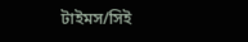টাইমস/সিই